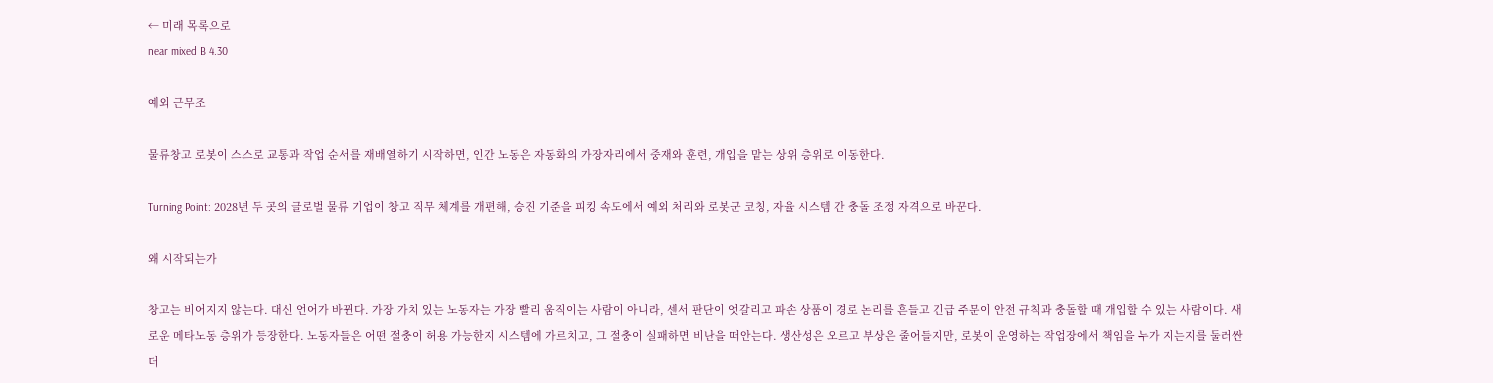← 미래 목록으로
near mixed B 4.30

예외 근무조

물류창고 로봇이 스스로 교통과 작업 순서를 재배열하기 시작하면, 인간 노동은 자동화의 가장자리에서 중재와 훈련, 개입을 맡는 상위 층위로 이동한다.

Turning Point: 2028년 두 곳의 글로벌 물류 기업이 창고 직무 체계를 개편해, 승진 기준을 피킹 속도에서 예외 처리와 로봇군 코칭, 자율 시스템 간 충돌 조정 자격으로 바꾼다.

왜 시작되는가

창고는 비어지지 않는다. 대신 언어가 바뀐다. 가장 가치 있는 노동자는 가장 빨리 움직이는 사람이 아니라, 센서 판단이 엇갈리고 파손 상품이 경로 논리를 흔들고 긴급 주문이 안전 규칙과 충돌할 때 개입할 수 있는 사람이다. 새로운 메타노동 층위가 등장한다. 노동자들은 어떤 절충이 허용 가능한지 시스템에 가르치고, 그 절충이 실패하면 비난을 떠안는다. 생산성은 오르고 부상은 줄어들지만, 로봇이 운영하는 작업장에서 책임을 누가 지는지를 둘러싼 더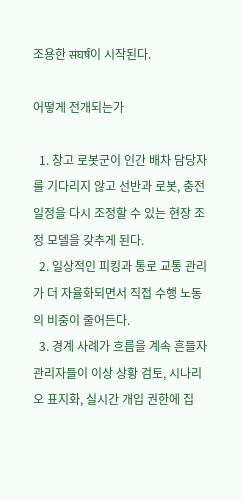조용한 संघर्ष이 시작된다.

어떻게 전개되는가

  1. 창고 로봇군이 인간 배차 담당자를 기다리지 않고 선반과 로봇, 충전 일정을 다시 조정할 수 있는 현장 조정 모델을 갖추게 된다.
  2. 일상적인 피킹과 통로 교통 관리가 더 자율화되면서 직접 수행 노동의 비중이 줄어든다.
  3. 경계 사례가 흐름을 계속 흔들자 관리자들이 이상 상황 검토, 시나리오 표지화, 실시간 개입 권한에 집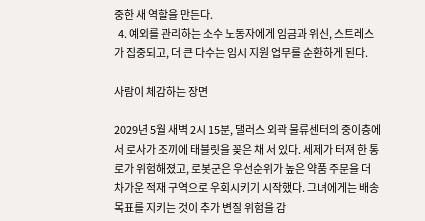중한 새 역할을 만든다.
  4. 예외를 관리하는 소수 노동자에게 임금과 위신, 스트레스가 집중되고, 더 큰 다수는 임시 지원 업무를 순환하게 된다.

사람이 체감하는 장면

2029년 5월 새벽 2시 15분, 댈러스 외곽 물류센터의 중이층에서 로사가 조끼에 태블릿을 꽂은 채 서 있다. 세제가 터져 한 통로가 위험해졌고, 로봇군은 우선순위가 높은 약품 주문을 더 차가운 적재 구역으로 우회시키기 시작했다. 그녀에게는 배송 목표를 지키는 것이 추가 변질 위험을 감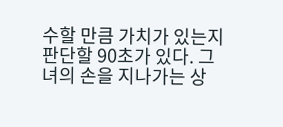수할 만큼 가치가 있는지 판단할 90초가 있다. 그녀의 손을 지나가는 상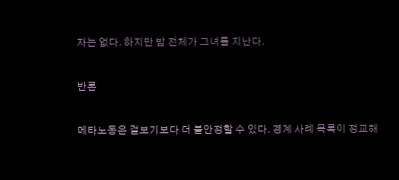자는 없다. 하지만 밤 전체가 그녀를 지난다.

반론

메타노동은 겉보기보다 더 불안정할 수 있다. 경계 사례 목록이 정교해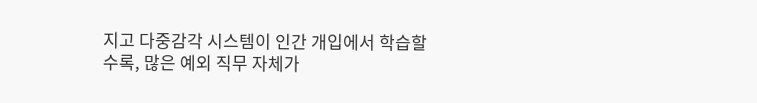지고 다중감각 시스템이 인간 개입에서 학습할수록, 많은 예외 직무 자체가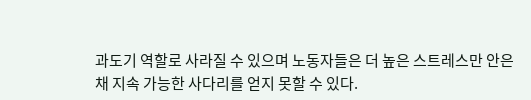과도기 역할로 사라질 수 있으며 노동자들은 더 높은 스트레스만 안은 채 지속 가능한 사다리를 얻지 못할 수 있다.